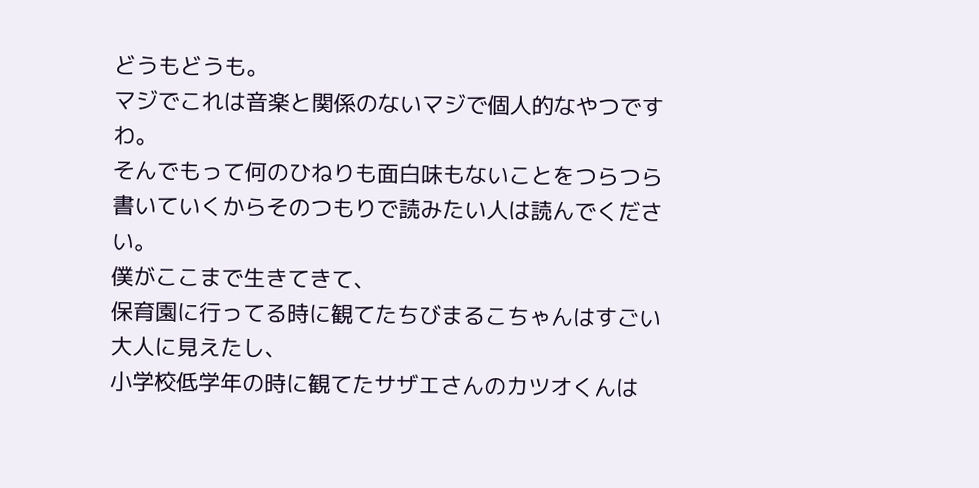どうもどうも。
マジでこれは音楽と関係のないマジで個人的なやつですわ。
そんでもって何のひねりも面白味もないことをつらつら書いていくからそのつもりで読みたい人は読んでください。
僕がここまで生きてきて、
保育園に行ってる時に観てたちびまるこちゃんはすごい大人に見えたし、
小学校低学年の時に観てたサザエさんのカツオくんは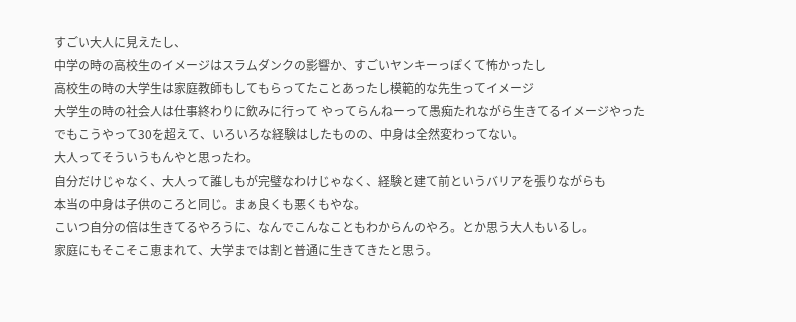すごい大人に見えたし、
中学の時の高校生のイメージはスラムダンクの影響か、すごいヤンキーっぽくて怖かったし
高校生の時の大学生は家庭教師もしてもらってたことあったし模範的な先生ってイメージ
大学生の時の社会人は仕事終わりに飲みに行って やってらんねーって愚痴たれながら生きてるイメージやった
でもこうやって30を超えて、いろいろな経験はしたものの、中身は全然変わってない。
大人ってそういうもんやと思ったわ。
自分だけじゃなく、大人って誰しもが完璧なわけじゃなく、経験と建て前というバリアを張りながらも
本当の中身は子供のころと同じ。まぁ良くも悪くもやな。
こいつ自分の倍は生きてるやろうに、なんでこんなこともわからんのやろ。とか思う大人もいるし。
家庭にもそこそこ恵まれて、大学までは割と普通に生きてきたと思う。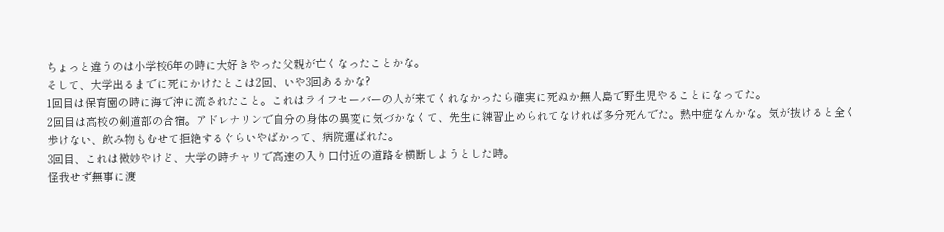ちょっと違うのは小学校6年の時に大好きやった父親が亡くなったことかな。
そして、大学出るまでに死にかけたとこは2回、いや3回あるかな?
1回目は保育園の時に海で沖に流されたこと。これはライフセーバーの人が来てくれなかったら確実に死ぬか無人島で野生児やることになってた。
2回目は高校の剣道部の合宿。アドレナリンで自分の身体の異変に気づかなくて、先生に練習止められてなければ多分死んでた。熱中症なんかな。気が抜けると全く歩けない、飲み物もむせて拒絶するぐらいやばかって、病院運ばれた。
3回目、これは微妙やけど、大学の時チャリで高速の入り口付近の道路を横断しようとした時。
怪我せず無事に渡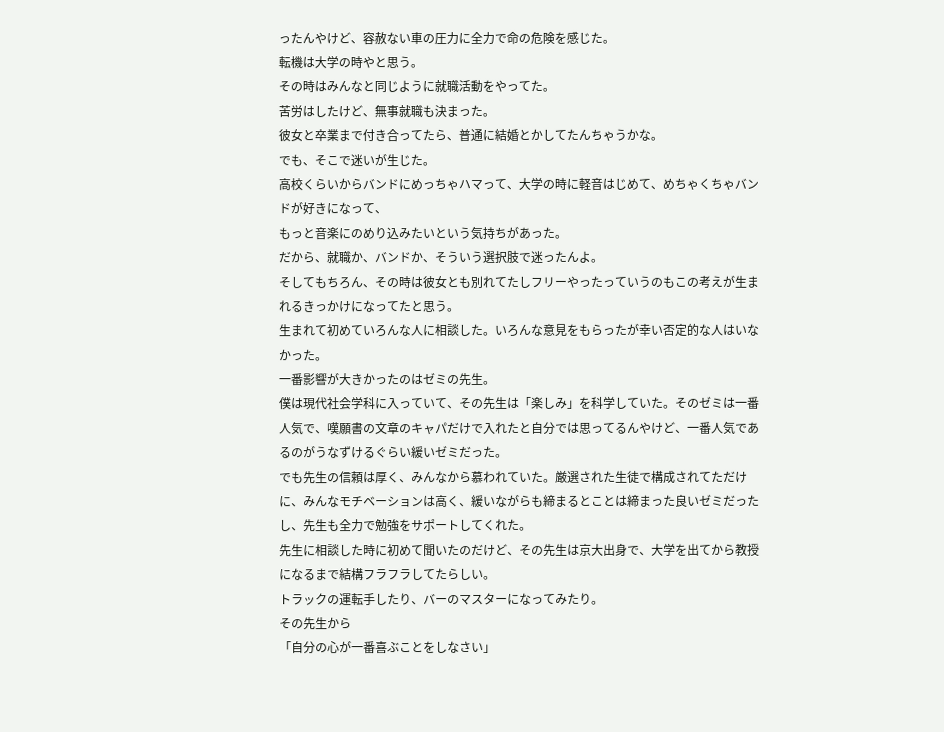ったんやけど、容赦ない車の圧力に全力で命の危険を感じた。
転機は大学の時やと思う。
その時はみんなと同じように就職活動をやってた。
苦労はしたけど、無事就職も決まった。
彼女と卒業まで付き合ってたら、普通に結婚とかしてたんちゃうかな。
でも、そこで迷いが生じた。
高校くらいからバンドにめっちゃハマって、大学の時に軽音はじめて、めちゃくちゃバンドが好きになって、
もっと音楽にのめり込みたいという気持ちがあった。
だから、就職か、バンドか、そういう選択肢で迷ったんよ。
そしてもちろん、その時は彼女とも別れてたしフリーやったっていうのもこの考えが生まれるきっかけになってたと思う。
生まれて初めていろんな人に相談した。いろんな意見をもらったが幸い否定的な人はいなかった。
一番影響が大きかったのはゼミの先生。
僕は現代社会学科に入っていて、その先生は「楽しみ」を科学していた。そのゼミは一番人気で、嘆願書の文章のキャパだけで入れたと自分では思ってるんやけど、一番人気であるのがうなずけるぐらい緩いゼミだった。
でも先生の信頼は厚く、みんなから慕われていた。厳選された生徒で構成されてただけに、みんなモチベーションは高く、緩いながらも締まるとことは締まった良いゼミだったし、先生も全力で勉強をサポートしてくれた。
先生に相談した時に初めて聞いたのだけど、その先生は京大出身で、大学を出てから教授になるまで結構フラフラしてたらしい。
トラックの運転手したり、バーのマスターになってみたり。
その先生から
「自分の心が一番喜ぶことをしなさい」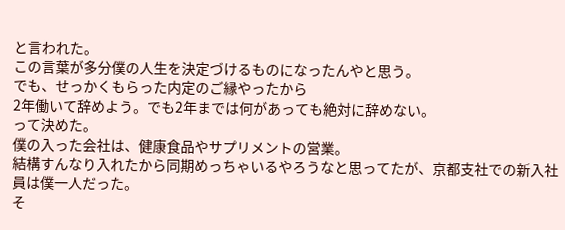と言われた。
この言葉が多分僕の人生を決定づけるものになったんやと思う。
でも、せっかくもらった内定のご縁やったから
2年働いて辞めよう。でも2年までは何があっても絶対に辞めない。
って決めた。
僕の入った会社は、健康食品やサプリメントの営業。
結構すんなり入れたから同期めっちゃいるやろうなと思ってたが、京都支社での新入社員は僕一人だった。
そ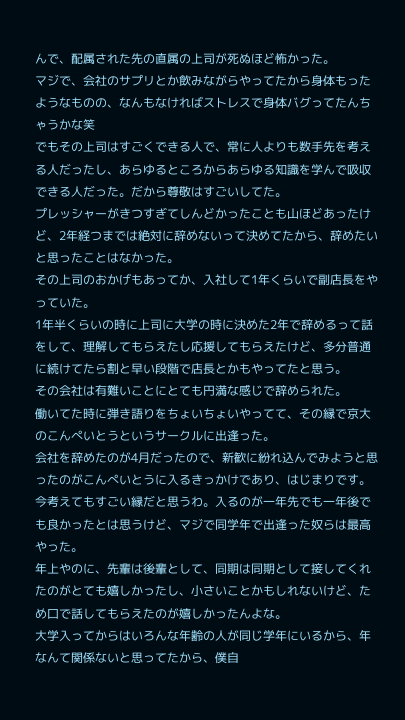んで、配属された先の直属の上司が死ぬほど怖かった。
マジで、会社のサプリとか飲みながらやってたから身体もったようなものの、なんもなければストレスで身体バグってたんちゃうかな笑
でもその上司はすごくできる人で、常に人よりも数手先を考える人だったし、あらゆるところからあらゆる知識を学んで吸収できる人だった。だから尊敬はすごいしてた。
プレッシャーがきつすぎてしんどかったことも山ほどあったけど、2年経つまでは絶対に辞めないって決めてたから、辞めたいと思ったことはなかった。
その上司のおかげもあってか、入社して1年くらいで副店長をやっていた。
1年半くらいの時に上司に大学の時に決めた2年で辞めるって話をして、理解してもらえたし応援してもらえたけど、多分普通に続けてたら割と早い段階で店長とかもやってたと思う。
その会社は有難いことにとても円満な感じで辞められた。
働いてた時に弾き語りをちょいちょいやってて、その縁で京大のこんぺいとうというサークルに出逢った。
会社を辞めたのが4月だったので、新歓に紛れ込んでみようと思ったのがこんぺいとうに入るきっかけであり、はじまりです。
今考えてもすごい縁だと思うわ。入るのが一年先でも一年後でも良かったとは思うけど、マジで同学年で出逢った奴らは最高やった。
年上やのに、先輩は後輩として、同期は同期として接してくれたのがとても嬉しかったし、小さいことかもしれないけど、ため口で話してもらえたのが嬉しかったんよな。
大学入ってからはいろんな年齢の人が同じ学年にいるから、年なんて関係ないと思ってたから、僕自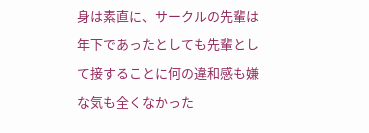身は素直に、サークルの先輩は年下であったとしても先輩として接することに何の違和感も嫌な気も全くなかった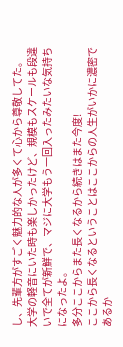し、先輩方がすごく魅力的な人が多くて心から尊敬してた。
大学の軽音にいた時も楽しかったけど、規模もスケールも段違いで全てが新鮮で、マジに大学もう一回入ったみたいな気持ちになったよ。
多分ここからまた長くなるから続きはまた今度!
ここから長くなるということはここからの人生がいかに濃密であるか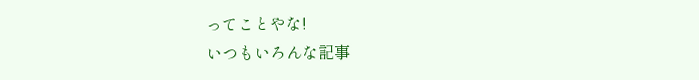ってことやな!
いつもいろんな記事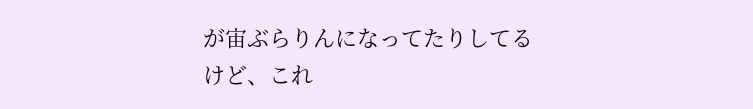が宙ぶらりんになってたりしてるけど、これ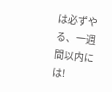は必ずやる、一週間以内には!